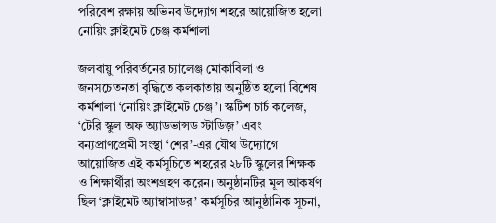পরিবেশ রক্ষায় অভিনব উদ্যোগ শহরে আয়োজিত হলো নোয়িং ক্লাইমেট চেঞ্জ কর্মশালা

জলবায়ু পরিবর্তনের চ্যালেঞ্জ মোকাবিলা ও জনসচেতনতা বৃদ্ধিতে কলকাতায় অনুষ্ঠিত হলো বিশেষ কর্মশালা ‘নোয়িং ক্লাইমেট চেঞ্জ’। স্কটিশ চার্চ কলেজ, ‘টেরি স্কুল অফ অ্যাডভান্সড স্টাডিজ়’ এবং বন্যপ্রাণপ্রেমী সংস্থা ‘শের’-এর যৌথ উদ্যোগে আয়োজিত এই কর্মসূচিতে শহরের ২৮টি স্কুলের শিক্ষক ও শিক্ষার্থীরা অংশগ্রহণ করেন। অনুষ্ঠানটির মূল আকর্ষণ ছিল ‘ক্লাইমেট অ্যাম্বাসাডর’ কর্মসূচির আনুষ্ঠানিক সূচনা,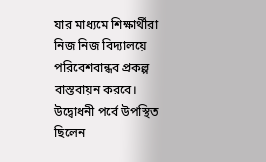যার মাধ্যমে শিক্ষার্থীরা নিজ নিজ বিদ্যালয়ে পরিবেশবান্ধব প্রকল্প বাস্তবায়ন করবে। উদ্বোধনী পর্বে উপস্থিত ছিলেন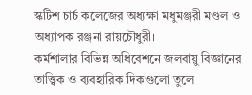স্কটিশ চার্চ কলেজের অধ্যক্ষা মধুমঞ্জরী মণ্ডল ও অধ্যাপক রঞ্জনা রায়চৌধুরী।
কর্মশালার বিভিন্ন অধিবেশনে জলবায়ু বিজ্ঞানের তাত্ত্বিক ও ব্যবহারিক দিকগুলো তুলে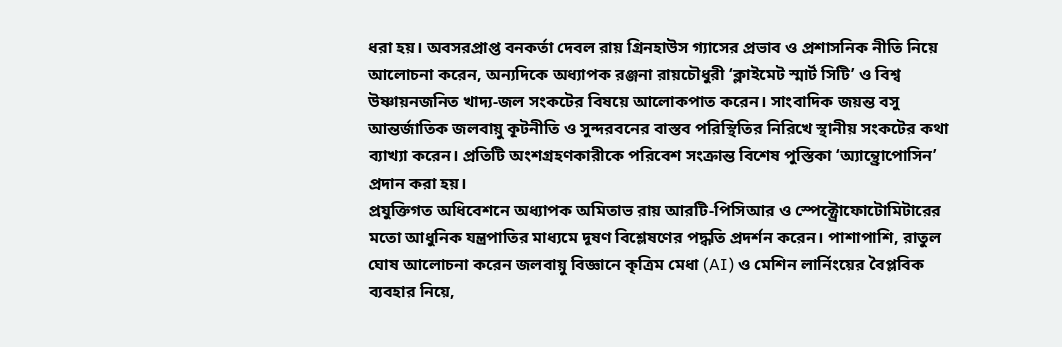ধরা হয়। অবসরপ্রাপ্ত বনকর্তা দেবল রায় গ্রিনহাউস গ্যাসের প্রভাব ও প্রশাসনিক নীতি নিয়ে আলোচনা করেন, অন্যদিকে অধ্যাপক রঞ্জনা রায়চৌধুরী ‘ক্লাইমেট স্মার্ট সিটি’ ও বিশ্ব উষ্ণায়নজনিত খাদ্য-জল সংকটের বিষয়ে আলোকপাত করেন। সাংবাদিক জয়ন্ত বসু আন্তর্জাতিক জলবায়ু কূটনীতি ও সুন্দরবনের বাস্তব পরিস্থিতির নিরিখে স্থানীয় সংকটের কথা ব্যাখ্যা করেন। প্রতিটি অংশগ্রহণকারীকে পরিবেশ সংক্রান্ত বিশেষ পুস্তিকা ‘অ্যান্থ্রোপোসিন’ প্রদান করা হয়।
প্রযুক্তিগত অধিবেশনে অধ্যাপক অমিতাভ রায় আরটি-পিসিআর ও স্পেক্ট্রোফোটোমিটারের মতো আধুনিক যন্ত্রপাতির মাধ্যমে দূষণ বিশ্লেষণের পদ্ধতি প্রদর্শন করেন। পাশাপাশি, রাতুল ঘোষ আলোচনা করেন জলবায়ু বিজ্ঞানে কৃত্রিম মেধা (AI) ও মেশিন লার্নিংয়ের বৈপ্লবিক ব্যবহার নিয়ে,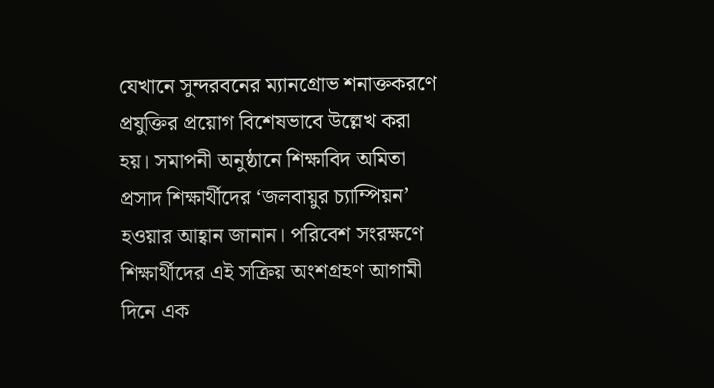যেখানে সুন্দরবনের ম্যানগ্রোভ শনাক্তকরণে প্রযুক্তির প্রয়োগ বিশেষভাবে উল্লেখ করা হয়। সমাপনী অনুষ্ঠানে শিক্ষাবিদ অমিতা প্রসাদ শিক্ষার্থীদের ‘জলবায়ুর চ্যাম্পিয়ন’ হওয়ার আহ্বান জানান। পরিবেশ সংরক্ষণে শিক্ষার্থীদের এই সক্রিয় অংশগ্রহণ আগামী দিনে এক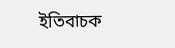ইতিবাচক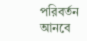পরিবর্তন আনবে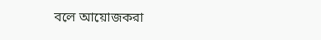বলে আয়োজকরা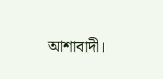আশাবাদী।